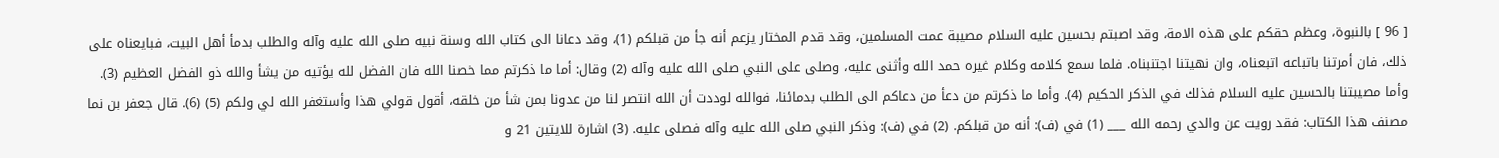[ 96 ] بالنبوة، وعظم حقكم على هذه الامة، وقد اصبتم بحسين عليه السلام مصيبة عمت المسلمين، وقد قدم المختار يزعم أنه جأ من قبلكم (1)، وقد دعانا الى كتاب الله وسنة نبيه صلى الله عليه وآله والطلب بدمأ أهل البيت، فبايعناه على ذلك، فان أمرتنا باتباعه اتبعناه، وان نهيتنا اجتنبناه. فلما سمع كلامه وكلام غيره حمد الله وأثنى عليه، وصلى على النبي صلى الله عليه وآله (2) وقال: أما ما ذكرتم مما خصنا الله فان الفضل لله يؤتيه من يشأ والله ذو الفضل العظيم (3). وأما مصيبتنا بالحسين عليه السلام فذلك في الذكر الحكيم (4). وأما ما ذكرتم من دعأ من دعاكم الى الطلب بدمائنا، فوالله لوددت أن الله انتصر لنا من عدونا بمن شأ من خلقه، أقول قولي هذا وأستغفر الله لي ولكم (5) (6). قال جعفر بن نما مصنف هذا الكتاب: فقد رويت عن والدي رحمه الله ___ (1) في (ف): أنه من قبلكم. (2) في (ف): وذكر النبي صلى الله عليه وآله فصلى عليه. (3) اشارة للايتين 21 و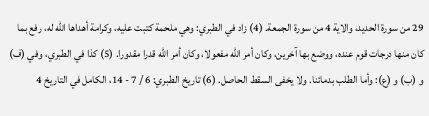29 من سورة الحديد، والاية 4 من سورة الجمعة. (4) زاد في الطبري: وهي ملحمة كتبت عليه، وكرامة أهداها الله له، رفع بما كان منها درجات قوم عنده، ووضع بها آخرين، وكان أمر الله مفعولا، وكان أمر الله قدرا مقدورا. (5) كذا في الطبري، وفي (ف) و (ب) و (ع): وأما الطلب بدمائنا. ولا يخفى السقط الحاصل. (6) تاريخ الطبري: 6 / 7 - 14، الكامل في التاريخ 4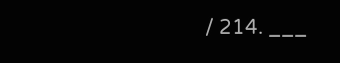/ 214. ___